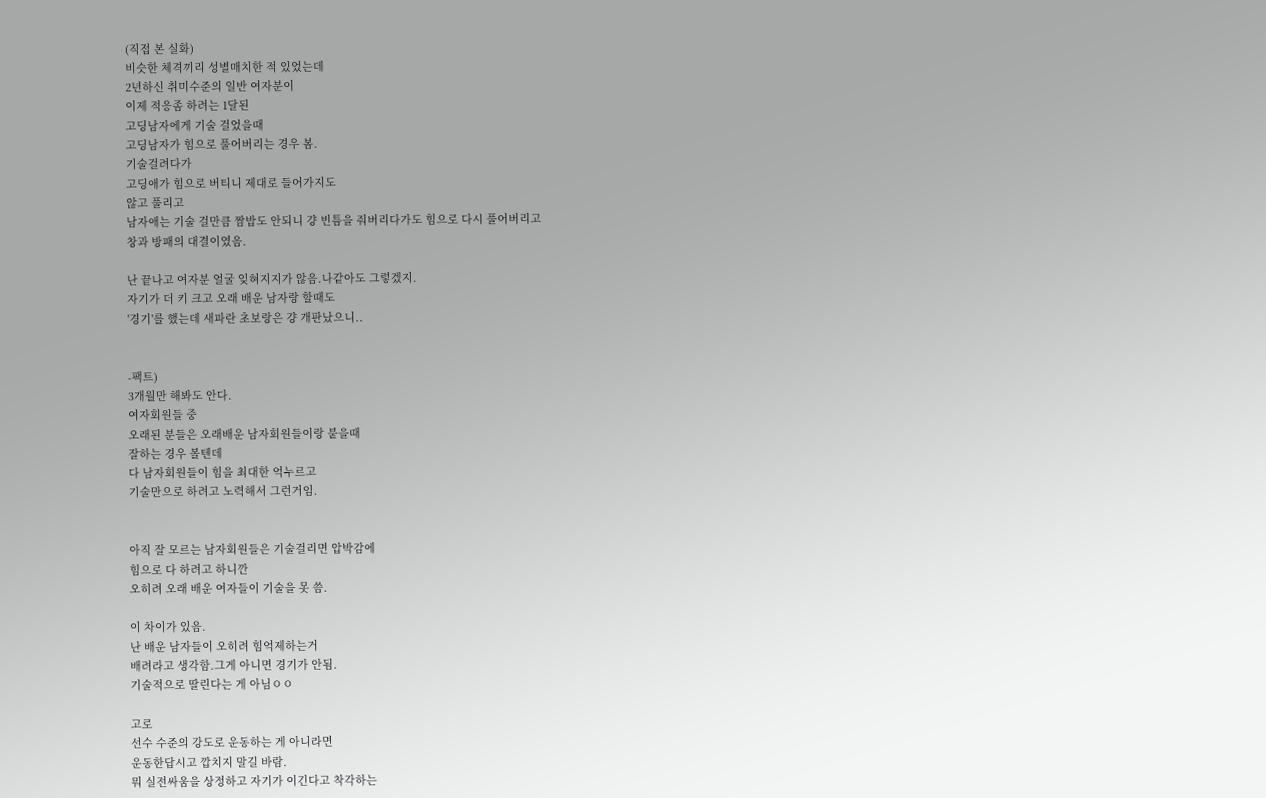(직접 본 실화)
비슷한 체격끼리 성별매치한 적 있었는데
2년하신 취미수준의 일반 여자분이
이제 적응좀 하려는 1달된
고딩남자에게 기술 걸었을때
고딩남자가 힘으로 풀어버리는 경우 봄.
기술걸려다가
고딩애가 힘으로 버티니 제대로 들어가지도
않고 풀리고
남자애는 기술 걸만큼 짬밥도 안되니 걍 빈틈을 줘버리다가도 힘으로 다시 풀어버리고
창과 방패의 대결이였음.

난 끝나고 여자분 얼굴 잊혀지지가 않음.나같아도 그렇겠지.
자기가 더 키 크고 오래 배운 남자랑 할때도
'경기'를 했는데 새파란 초보랑은 걍 개판났으니..


-팩트)
3개월만 해봐도 안다.
여자회원들 중
오래된 분들은 오래배운 남자회원들이랑 붙을때
잘하는 경우 볼텐데
다 남자회원들이 힘을 최대한 억누르고
기술만으로 하려고 노력해서 그런거임.


아직 잘 모르는 남자회원들은 기술걸리면 압박감에
힘으로 다 하려고 하니깐
오히려 오래 배운 여자들이 기술을 못 씀.

이 차이가 있음.
난 배운 남자들이 오히려 힘억제하는거
배려라고 생각함.그게 아니면 경기가 안됨.
기술적으로 딸린다는 게 아님ㅇㅇ

고로
선수 수준의 강도로 운동하는 게 아니라면
운동한답시고 깝치지 말길 바람.
뭐 실전싸움을 상정하고 자기가 이긴다고 착각하는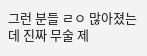그런 분들 ㄹㅇ 많아졌는데 진짜 무술 제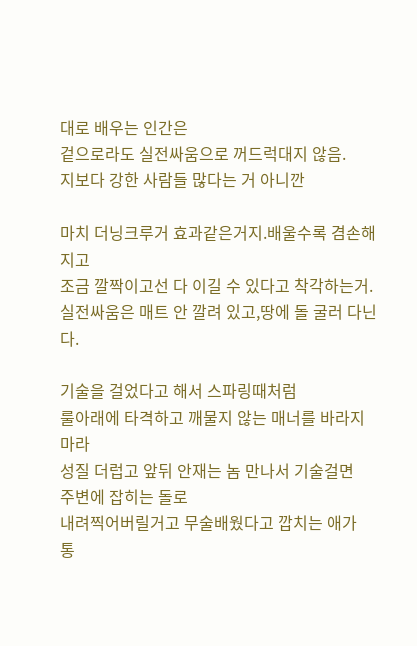대로 배우는 인간은
겉으로라도 실전싸움으로 꺼드럭대지 않음.
지보다 강한 사람들 많다는 거 아니깐

마치 더닝크루거 효과같은거지.배울수록 겸손해지고
조금 깔짝이고선 다 이길 수 있다고 착각하는거.
실전싸움은 매트 안 깔려 있고,땅에 돌 굴러 다닌다.

기술을 걸었다고 해서 스파링때처럼
룰아래에 타격하고 깨물지 않는 매너를 바라지마라
성질 더럽고 앞뒤 안재는 놈 만나서 기술걸면
주변에 잡히는 돌로
내려찍어버릴거고 무술배웠다고 깝치는 애가
통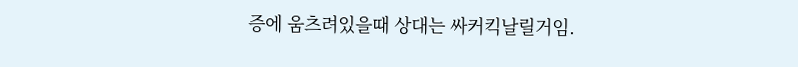증에 움츠려있을때 상대는 싸커킥날릴거임.